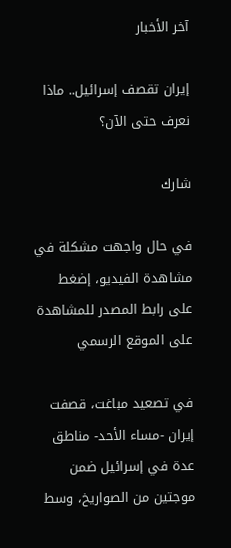آخر الأخبار

إيران تقصف إسرائيل.. ماذا نعرف حتى الآن؟

شارك

في حال واجهت مشكلة في مشاهدة الفيديو، إضغط على رابط المصدر للمشاهدة على الموقع الرسمي

في تصعيد مباغت، قصفت إيران -مساء الأحد- مناطق عدة في إسرائيل ضمن موجتين من الصواريخ، وسط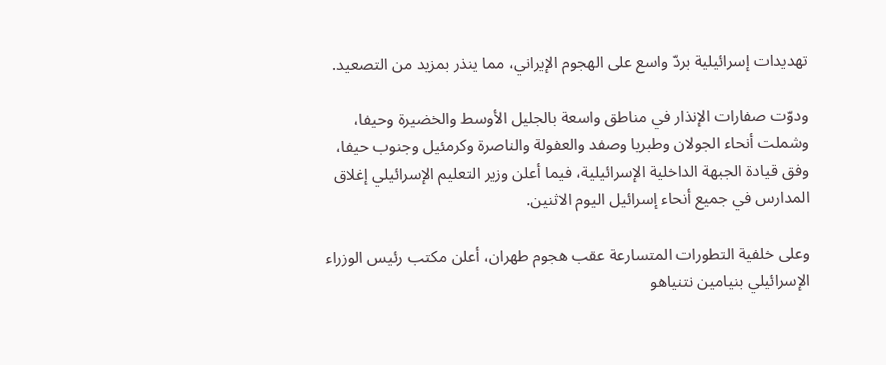تهديدات إسرائيلية بردّ واسع على الهجوم الإيراني، مما ينذر بمزيد من التصعيد.

ودوّت صفارات الإنذار في مناطق واسعة بالجليل الأوسط والخضيرة وحيفا، وشملت أنحاء الجولان وطبريا وصفد والعفولة والناصرة وكرمئيل وجنوب حيفا، وفق قيادة الجبهة الداخلية الإسرائيلية، فيما أعلن وزير التعليم الإسرائيلي إغلاق المدارس في جميع أنحاء إسرائيل اليوم الاثنين.

وعلى خلفية التطورات المتسارعة عقب هجوم طهران، أعلن مكتب رئيس الوزراء الإسرائيلي بنيامين نتنياهو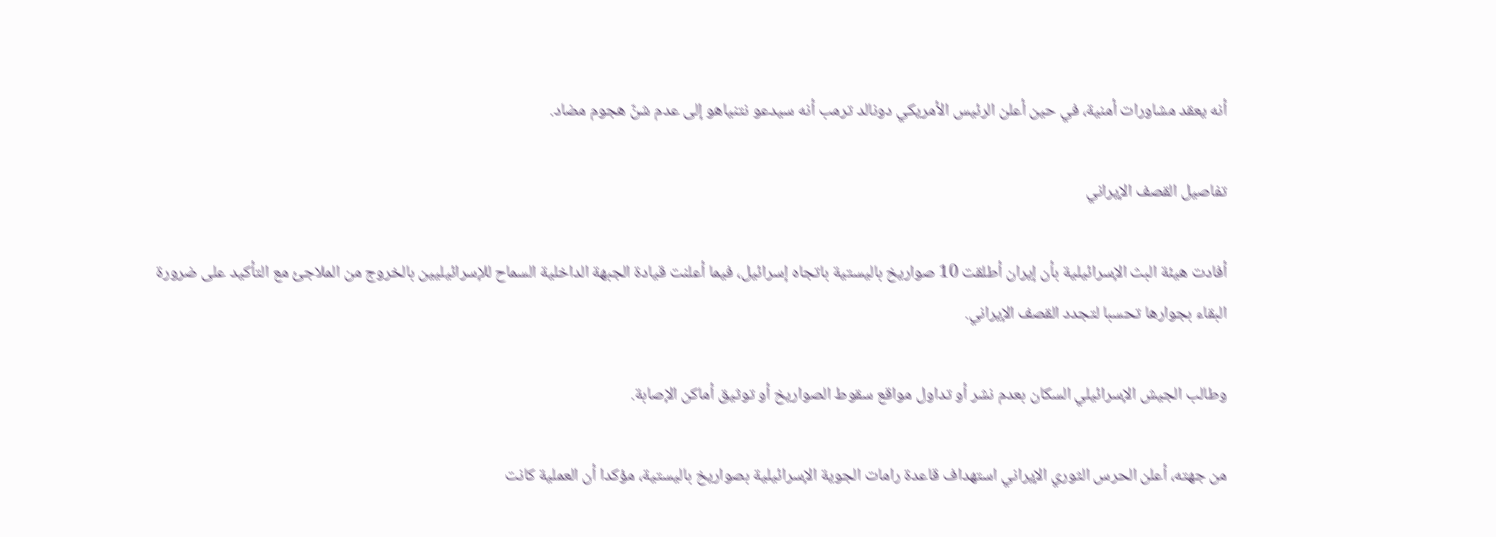أنه يعقد مشاورات أمنية، في حين أعلن الرئيس الأمريكي دونالد ترمب أنه سيدعو نتنياهو إلى عدم شنّ هجوم مضاد.

تفاصيل القصف الإيراني

أفادت هيئة البث الإسرائيلية بأن إيران أطلقت 10 صواريخ باليستية باتجاه إسرائيل، فيما أعلنت قيادة الجبهة الداخلية السماح للإسرائيليين بالخروج من الملاجئ مع التأكيد على ضرورة البقاء بجوارها تحسبا لتجدد القصف الإيراني.

وطالب الجيش الإسرائيلي السكان بعدم نشر أو تداول مواقع سقوط الصواريخ أو توثيق أماكن الإصابة.

من جهته، أعلن الحرس الثوري الإيراني استهداف قاعدة رامات الجوية الإسرائيلية بصواريخ باليستية، مؤكدا أن العملية كانت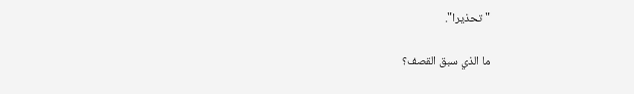"تحذيرا".

ما الذي سبق القصف؟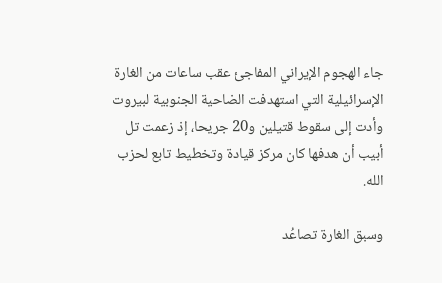جاء الهجوم الإيراني المفاجئ عقب ساعات من الغارة الإسرائيلية التي استهدفت الضاحية الجنوبية لبيروت وأدت إلى سقوط قتيلين و20 جريحا، إذ زعمت تل أبيب أن هدفها كان مركز قيادة وتخطيط تابع لحزب الله.

وسبق الغارة تصاعُد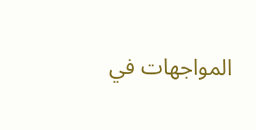المواجهات في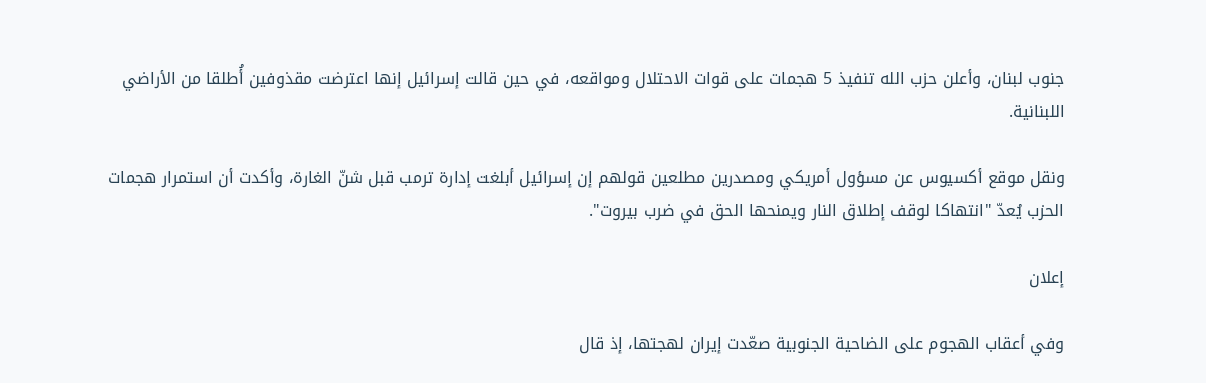جنوب لبنان، وأعلن حزب الله تنفيذ 5 هجمات على قوات الاحتلال ومواقعه، في حين قالت إسرائيل إنها اعترضت مقذوفين أُطلقا من الأراضي اللبنانية.

ونقل موقع أكسيوس عن مسؤول أمريكي ومصدرين مطلعين قولهم إن إسرائيل أبلغت إدارة ترمب قبل شنّ الغارة، وأكدت أن استمرار هجمات الحزب يُعدّ "انتهاكا لوقف إطلاق النار ويمنحها الحق في ضرب بيروت".

إعلان

وفي أعقاب الهجوم على الضاحية الجنوبية صعّدت إيران لهجتها، إذ قال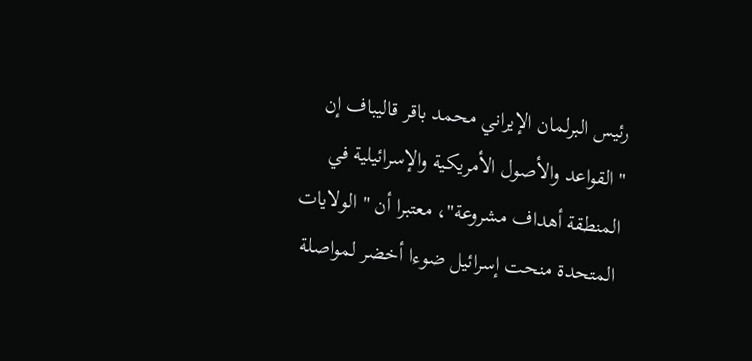رئيس البرلمان الإيراني محمد باقر قاليباف إن "القواعد والأصول الأمريكية والإسرائيلية في المنطقة أهداف مشروعة"، معتبرا أن " الولايات المتحدة منحت إسرائيل ضوءا أخضر لمواصلة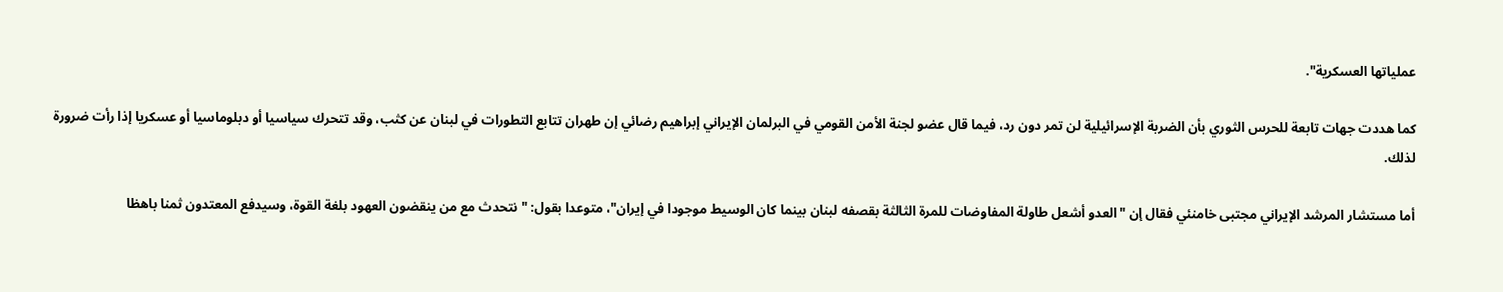عملياتها العسكرية".

كما هددت جهات تابعة للحرس الثوري بأن الضربة الإسرائيلية لن تمر دون رد، فيما قال عضو لجنة الأمن القومي في البرلمان الإيراني إبراهيم رضائي إن طهران تتابع التطورات في لبنان عن كثب، وقد تتحرك سياسيا أو دبلوماسيا أو عسكريا إذا رأت ضرورة لذلك.

أما مستشار المرشد الإيراني مجتبى خامنئي فقال إن "العدو أشعل طاولة المفاوضات للمرة الثالثة بقصفه لبنان بينما كان الوسيط موجودا في إيران"، متوعدا بقول: "نتحدث مع من ينقضون العهود بلغة القوة، وسيدفع المعتدون ثمنا باهظا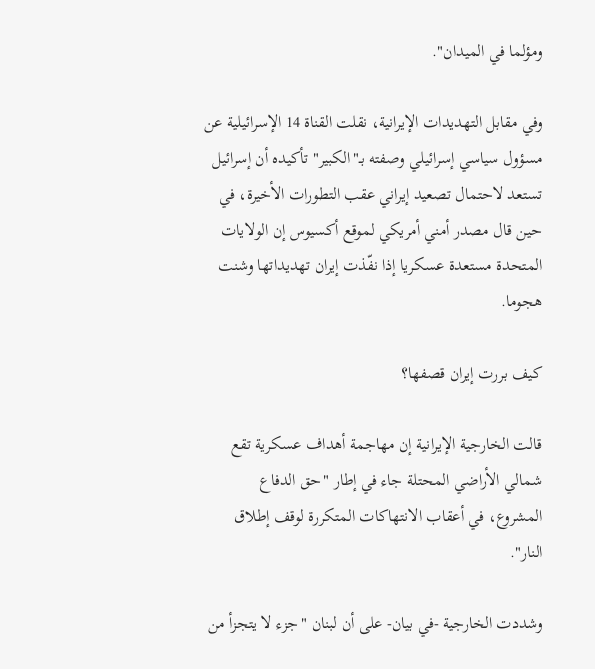ومؤلما في الميدان".

وفي مقابل التهديدات الإيرانية، نقلت القناة 14 الإسرائيلية عن مسؤول سياسي إسرائيلي وصفته بـ"الكبير" تأكيده أن إسرائيل تستعد لاحتمال تصعيد إيراني عقب التطورات الأخيرة، في حين قال مصدر أمني أمريكي لموقع أكسيوس إن الولايات المتحدة مستعدة عسكريا إذا نفّذت إيران تهديداتها وشنت هجوما.

كيف بررت إيران قصفها؟

قالت الخارجية الإيرانية إن مهاجمة أهداف عسكرية تقع شمالي الأراضي المحتلة جاء في إطار "حق الدفاع المشروع، في أعقاب الانتهاكات المتكررة لوقف إطلاق النار".

وشددت الخارجية -في بيان- على أن لبنان "جزء لا يتجزأ من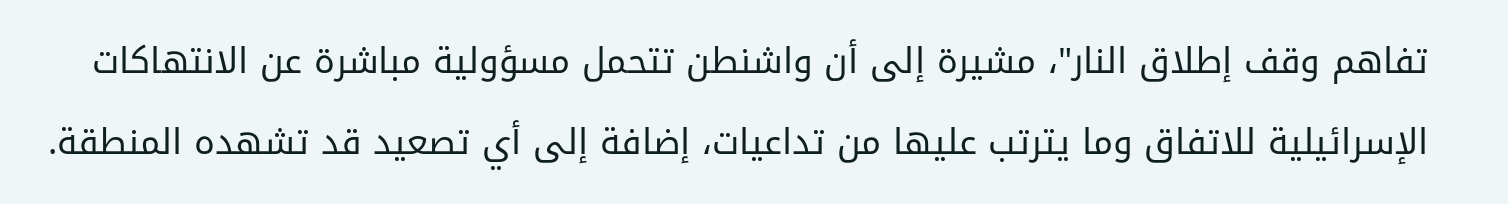تفاهم وقف إطلاق النار"، مشيرة إلى أن واشنطن تتحمل مسؤولية مباشرة عن الانتهاكات الإسرائيلية للاتفاق وما يترتب عليها من تداعيات، إضافة إلى أي تصعيد قد تشهده المنطقة.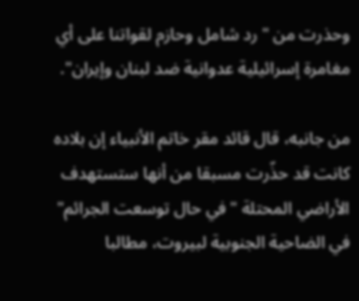وحذرت من "رد شامل وحازم لقواتنا على أي مغامرة إسرائيلية عدوانية ضد لبنان وإيران".

من جانبه، قال قائد مقر خاتم الأنبياء إن بلاده كانت قد حذّرت مسبقا من أنها ستستهدف الأراضي المحتلة "في حال توسعت الجرائم" في الضاحية الجنوبية لبيروت، مطالبا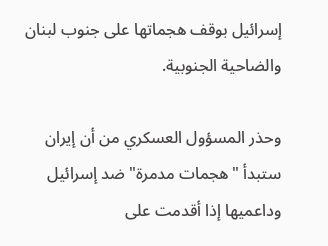إسرائيل بوقف هجماتها على جنوب لبنان والضاحية الجنوبية.

وحذر المسؤول العسكري من أن إيران ستبدأ "هجمات مدمرة" ضد إسرائيل وداعميها إذا أقدمت على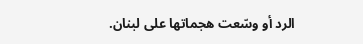الرد أو وسّعت هجماتها على لبنان.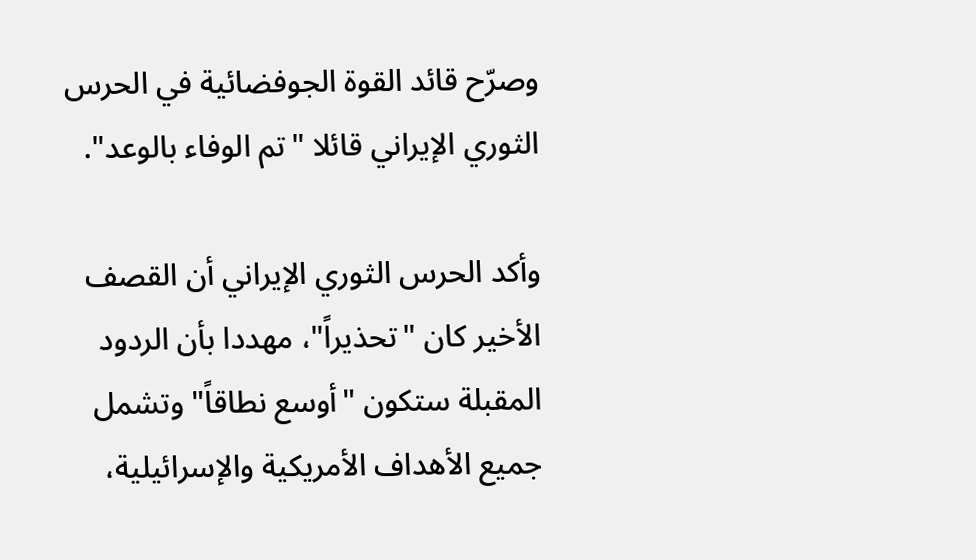وصرّح قائد القوة الجوفضائية في الحرس الثوري الإيراني قائلا "تم الوفاء بالوعد".

وأكد الحرس الثوري الإيراني أن القصف الأخير كان "تحذيراً"، مهددا بأن الردود المقبلة ستكون "أوسع نطاقاً" وتشمل جميع الأهداف الأمريكية والإسرائيلية،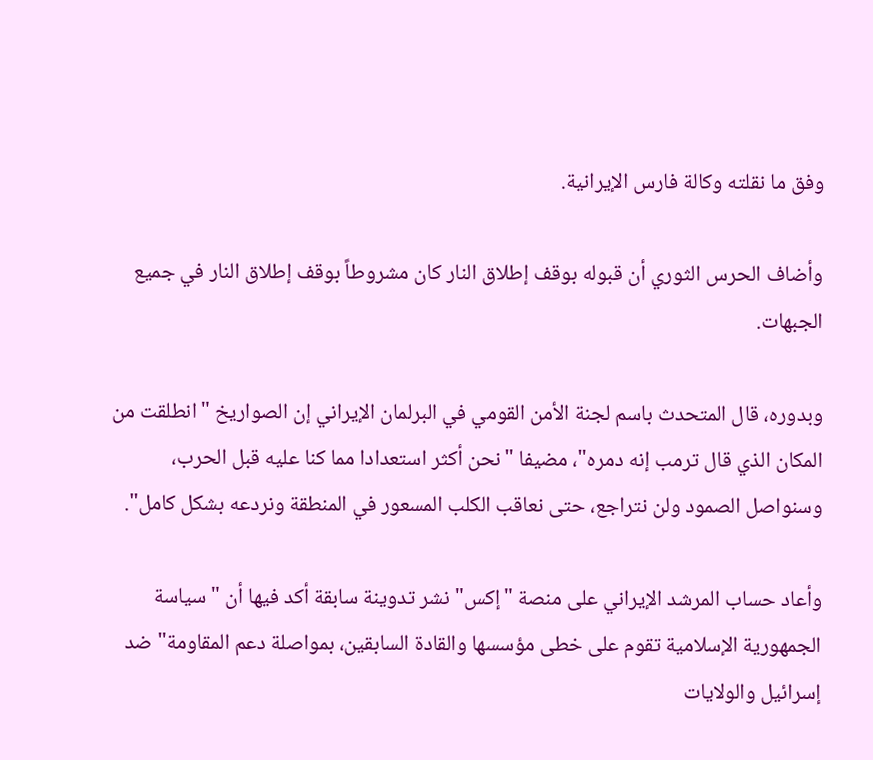وفق ما نقلته وكالة فارس الإيرانية.

وأضاف الحرس الثوري أن قبوله بوقف إطلاق النار كان مشروطاً بوقف إطلاق النار في جميع الجبهات.

وبدوره، قال المتحدث باسم لجنة الأمن القومي في البرلمان الإيراني إن الصواريخ "انطلقت من المكان الذي قال ترمب إنه دمره"، مضيفا "نحن أكثر استعدادا مما كنا عليه قبل الحرب، وسنواصل الصمود ولن نتراجع، حتى نعاقب الكلب المسعور في المنطقة ونردعه بشكل كامل".

وأعاد حساب المرشد الإيراني على منصة "إكس" نشر تدوينة سابقة أكد فيها أن "سياسة الجمهورية الإسلامية تقوم على خطى مؤسسها والقادة السابقين، بمواصلة دعم المقاومة" ضد إسرائيل والولايات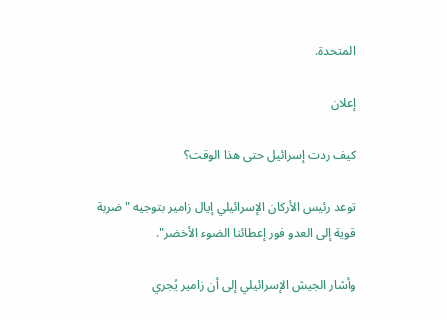المتحدة.

إعلان

كيف ردت إسرائيل حتى هذا الوقت؟

توعد رئيس الأركان الإسرائيلي إيال زامير بتوجيه "ضربة قوية إلى العدو فور إعطائنا الضوء الأخضر".

وأشار الجيش الإسرائيلي إلى أن زامير يُجري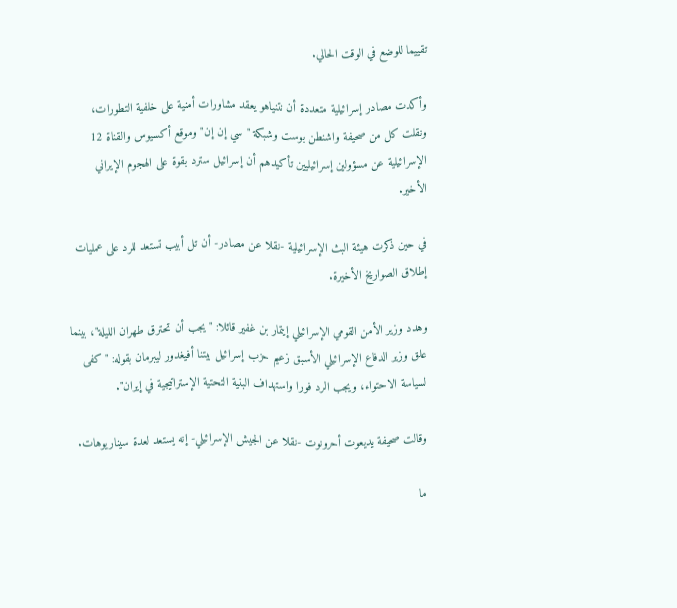تقييما للوضع في الوقت الحالي.

وأكدت مصادر إسرائيلية متعددة أن نتنياهو يعقد مشاورات أمنية على خلفية التطورات، ونقلت كل من صحيفة واشنطن بوست وشبكة "سي إن إن" وموقع أكسيوس والقناة 12 الإسرائيلية عن مسؤولين إسرائيليين تأكيدهم أن إسرائيل سترد بقوة على الهجوم الإيراني الأخير.

في حين ذكرت هيئة البث الإسرائيلية -نقلا عن مصادر- أن تل أبيب تستعد للرد على عمليات إطلاق الصواريخ الأخيرة.

وهدد وزير الأمن القومي الإسرائيلي إيتمار بن غفير قائلا: "يجب أن تحترق طهران الليلة"، بينما علق وزير الدفاع الإسرائيلي الأسبق زعيم حزب إسرائيل بيتنا أفيغدور ليبرمان بقوله: "كفى لسياسة الاحتواء، ويجب الرد فورا واستهداف البنية التحتية الإستراتيجية في إيران".

وقالت صحيفة يديعوت أحرونوت -نقلا عن الجيش الإسرائيلي- إنه يستعد لعدة سيناريوهات.

ما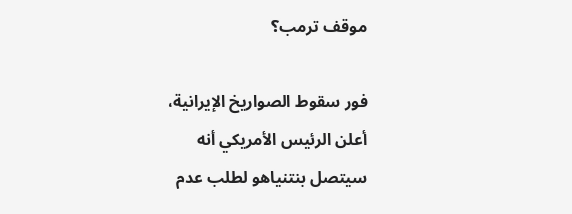موقف ترمب؟

فور سقوط الصواريخ الإيرانية، أعلن الرئيس الأمريكي أنه سيتصل بنتنياهو لطلب عدم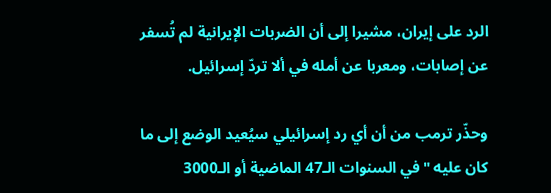الرد على إيران، مشيرا إلى أن الضربات الإيرانية لم تُسفر عن إصابات، ومعربا عن أمله في ألا تردّ إسرائيل.

وحذّر ترمب من أن أي رد إسرائيلي سيُعيد الوضع إلى ما كان عليه "في السنوات الـ47 الماضية أو الـ3000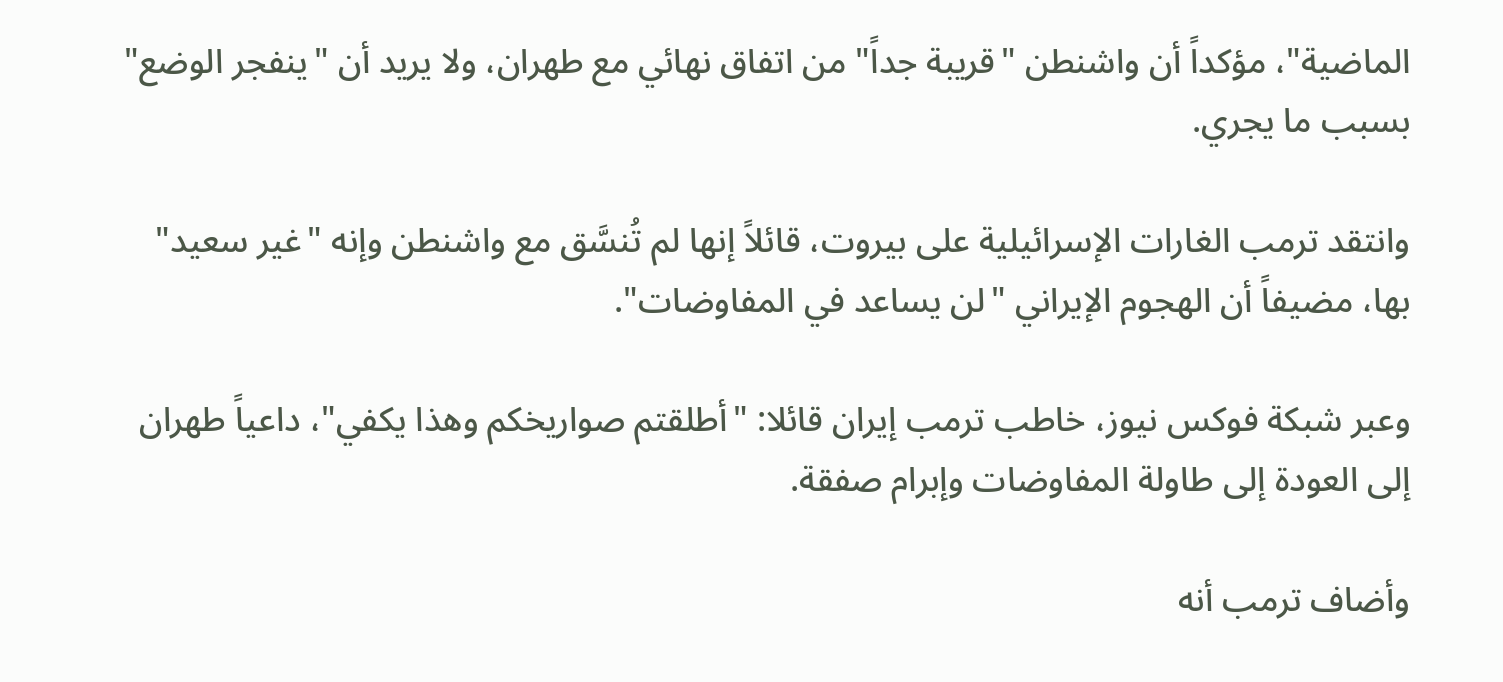الماضية"، مؤكداً أن واشنطن "قريبة جداً" من اتفاق نهائي مع طهران، ولا يريد أن "ينفجر الوضع" بسبب ما يجري.

وانتقد ترمب الغارات الإسرائيلية على بيروت، قائلاً إنها لم تُنسَّق مع واشنطن وإنه "غير سعيد" بها، مضيفاً أن الهجوم الإيراني "لن يساعد في المفاوضات".

وعبر شبكة فوكس نيوز، خاطب ترمب إيران قائلا: "أطلقتم صواريخكم وهذا يكفي"، داعياً طهران إلى العودة إلى طاولة المفاوضات وإبرام صفقة.

وأضاف ترمب أنه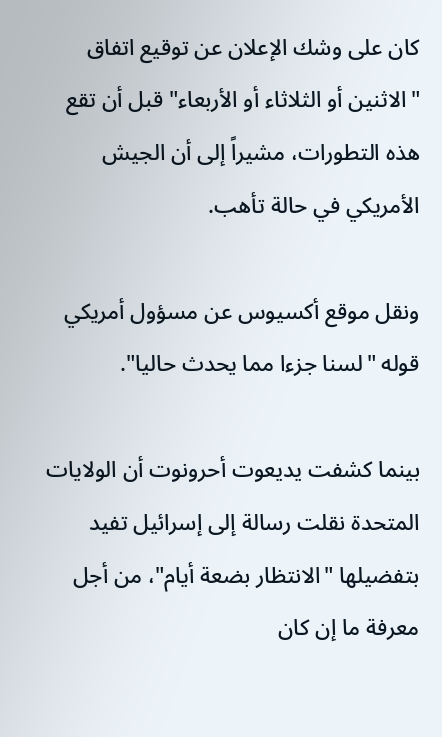كان على وشك الإعلان عن توقيع اتفاق "الاثنين أو الثلاثاء أو الأربعاء" قبل أن تقع هذه التطورات، مشيراً إلى أن الجيش الأمريكي في حالة تأهب.

ونقل موقع أكسيوس عن مسؤول أمريكي قوله "لسنا جزءا مما يحدث حاليا".

بينما كشفت يديعوت أحرونوت أن الولايات المتحدة نقلت رسالة إلى إسرائيل تفيد بتفضيلها "الانتظار بضعة أيام"، من أجل معرفة ما إن كان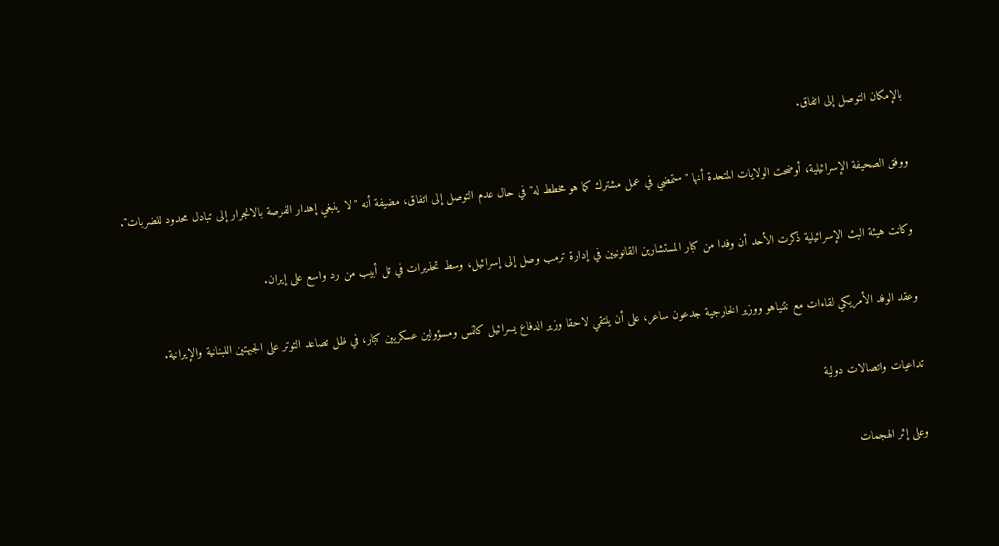بالإمكان التوصل إلى اتفاق.

ووفق الصحيفة الإسرائيلية، أوضحت الولايات المتحدة أنها "ستمضي في عمل مشترك كما هو مخطط له" في حال عدم التوصل إلى اتفاق، مضيفة أنه "لا ينبغي إهدار الفرصة بالانجرار إلى تبادل محدود للضربات".

وكانت هيئة البث الإسرائيلية ذكرت الأحد أن وفدا من كبار المستشارين القانونيين في إدارة ترمب وصل إلى إسرائيل، وسط تحذيرات في تل أبيب من رد واسع على إيران.

وعقد الوفد الأمريكي لقاءات مع نتنياهو ووزير الخارجية جدعون ساعر، على أن يلتقي لاحقا وزير الدفاع يسرائيل كاتس ومسؤولين عسكريين كبار، في ظل تصاعد التوتر على الجبهتين اللبنانية والإيرانية.

تداعيات واتصالات دولية

وعلى إثر الهجمات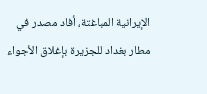الإيرانية المباغتة، أفاد مصدر في مطار بغداد للجزيرة بإغلاق الأجواء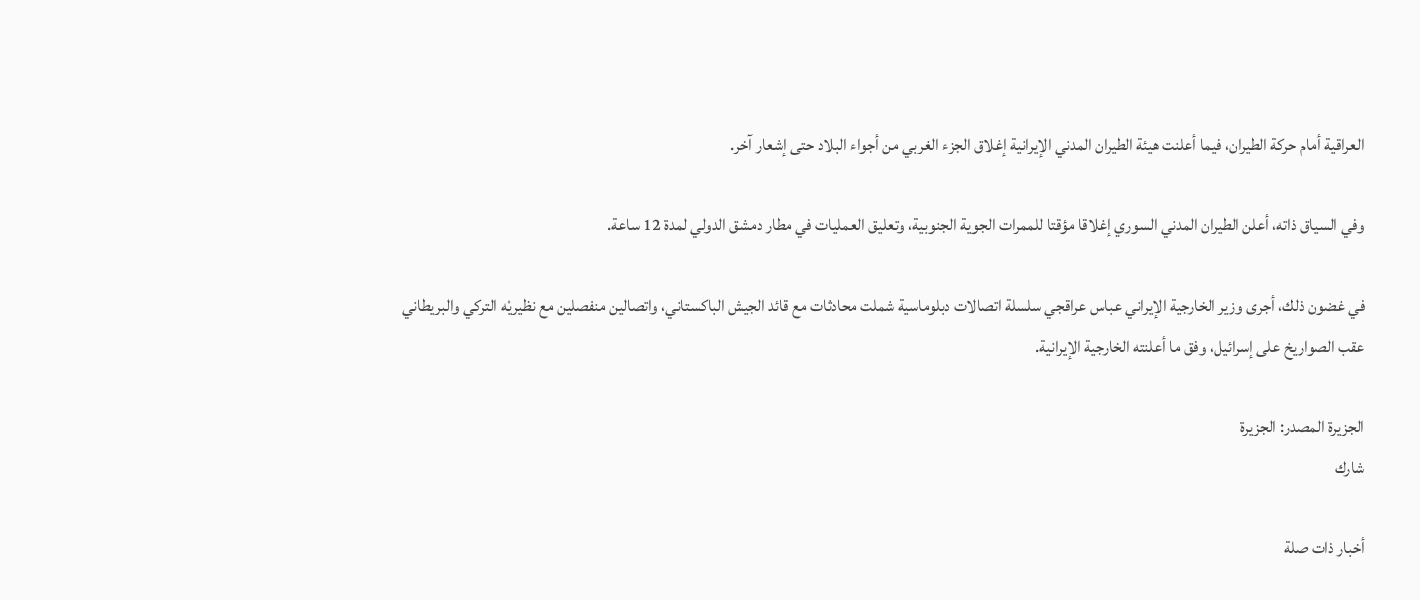العراقية أمام حركة الطيران، فيما أعلنت هيئة الطيران المدني الإيرانية إغلاق الجزء الغربي من أجواء البلاد حتى إشعار آخر.

وفي السياق ذاته، أعلن الطيران المدني السوري إغلاقا مؤقتا للممرات الجوية الجنوبية، وتعليق العمليات في مطار دمشق الدولي لمدة 12 ساعة.

في غضون ذلك، أجرى وزير الخارجية الإيراني عباس عراقجي سلسلة اتصالات دبلوماسية شملت محادثات مع قائد الجيش الباكستاني، واتصالين منفصلين مع نظيريْه التركي والبريطاني عقب الصواريخ على إسرائيل، وفق ما أعلنته الخارجية الإيرانية.

الجزيرة المصدر: الجزيرة
شارك

أخبار ذات صلة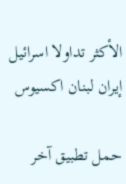الأكثر تداولا اسرائيل إيران لبنان اكسيوس

حمل تطبيق آخر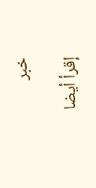خبر

إقرأ أيضا